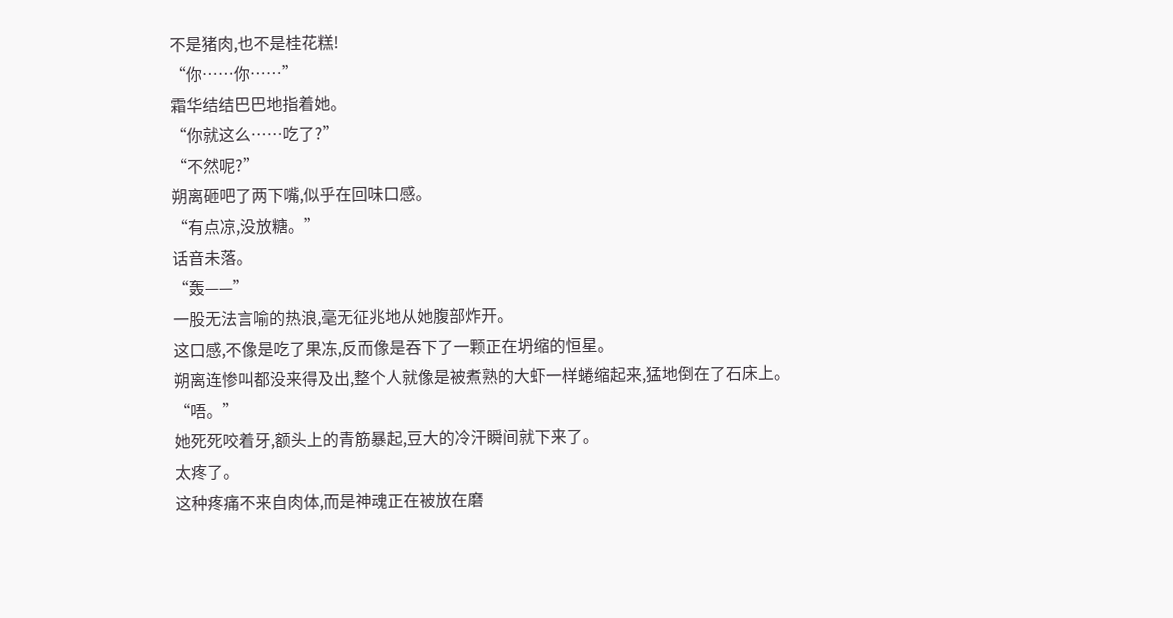不是猪肉,也不是桂花糕!
“你……你……”
霜华结结巴巴地指着她。
“你就这么……吃了?”
“不然呢?”
朔离砸吧了两下嘴,似乎在回味口感。
“有点凉,没放糖。”
话音未落。
“轰——”
一股无法言喻的热浪,毫无征兆地从她腹部炸开。
这口感,不像是吃了果冻,反而像是吞下了一颗正在坍缩的恒星。
朔离连惨叫都没来得及出,整个人就像是被煮熟的大虾一样蜷缩起来,猛地倒在了石床上。
“唔。”
她死死咬着牙,额头上的青筋暴起,豆大的冷汗瞬间就下来了。
太疼了。
这种疼痛不来自肉体,而是神魂正在被放在磨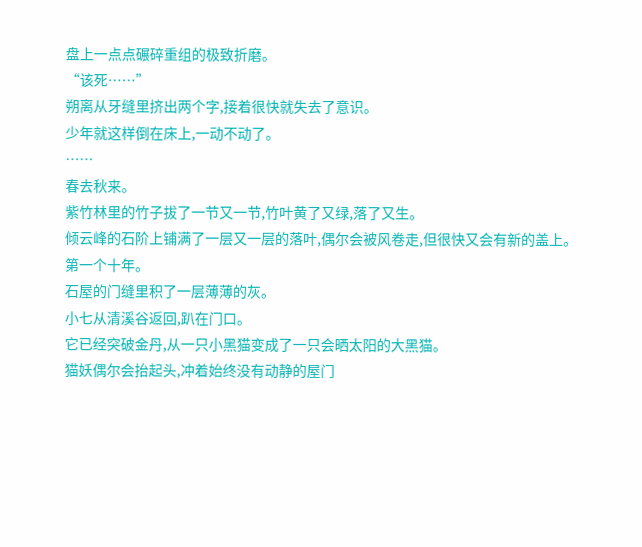盘上一点点碾碎重组的极致折磨。
“该死……”
朔离从牙缝里挤出两个字,接着很快就失去了意识。
少年就这样倒在床上,一动不动了。
……
春去秋来。
紫竹林里的竹子拔了一节又一节,竹叶黄了又绿,落了又生。
倾云峰的石阶上铺满了一层又一层的落叶,偶尔会被风卷走,但很快又会有新的盖上。
第一个十年。
石屋的门缝里积了一层薄薄的灰。
小七从清溪谷返回,趴在门口。
它已经突破金丹,从一只小黑猫变成了一只会晒太阳的大黑猫。
猫妖偶尔会抬起头,冲着始终没有动静的屋门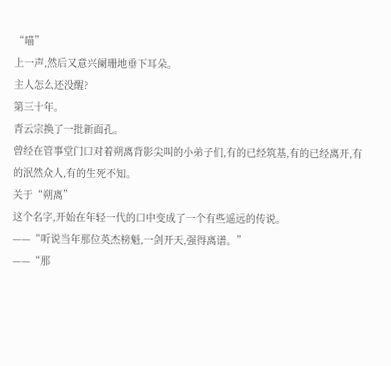“喵”
上一声,然后又意兴阑珊地垂下耳朵。
主人怎么还没醒?
第三十年。
青云宗换了一批新面孔。
曾经在管事堂门口对着朔离背影尖叫的小弟子们,有的已经筑基,有的已经离开,有的泯然众人,有的生死不知。
关于“朔离”
这个名字,开始在年轻一代的口中变成了一个有些遥远的传说。
——“听说当年那位英杰榜魁,一剑开天,强得离谱。”
——“那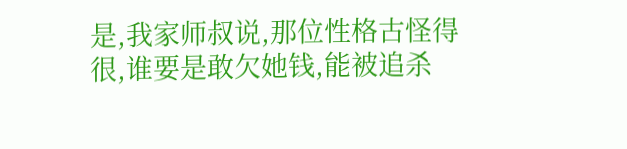是,我家师叔说,那位性格古怪得很,谁要是敢欠她钱,能被追杀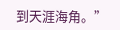到天涯海角。”